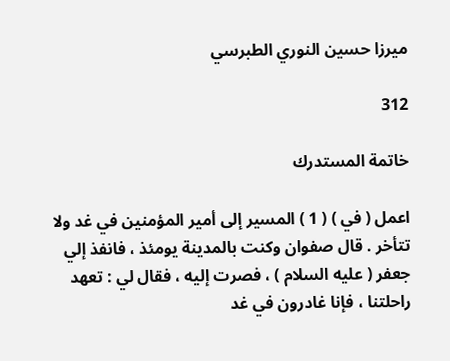ميرزا حسين النوري الطبرسي

312

خاتمة المستدرك

اعمل ( في ) ( 1 ) المسير إلى أمير المؤمنين في غد ولا تتأخر . قال صفوان وكنت بالمدينة يومئذ ، فانفذ إلي جعفر ( عليه السلام ) ، فصرت إليه ، فقال لي : تعهد راحلتنا ، فإنا غادرون في غد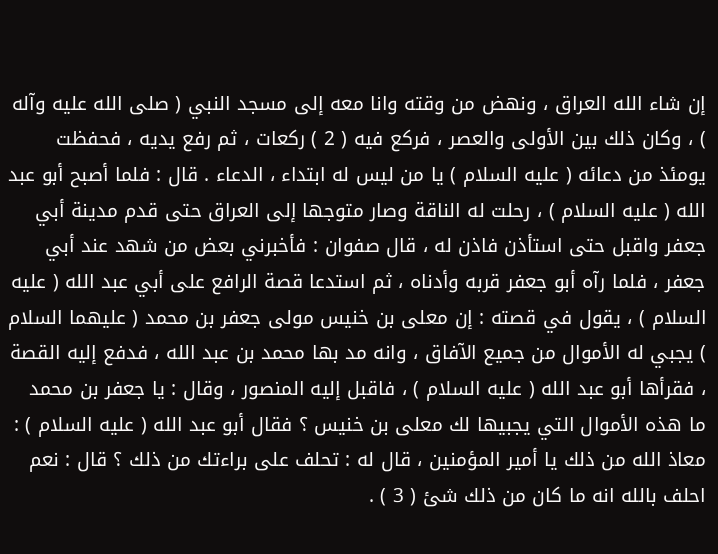إن شاء الله العراق ، ونهض من وقته وانا معه إلى مسجد النبي ( صلى الله عليه وآله ) ، وكان ذلك بين الأولى والعصر ، فركع فيه ( 2 ) ركعات ، ثم رفع يديه ، فحفظت يومئذ من دعائه ( عليه السلام ) يا من ليس له ابتداء ، الدعاء . قال : فلما أصبح أبو عبد الله ( عليه السلام ) ، رحلت له الناقة وصار متوجها إلى العراق حتى قدم مدينة أبي جعفر واقبل حتى استأذن فاذن له ، قال صفوان : فأخبرني بعض من شهد عند أبي جعفر ، فلما رآه أبو جعفر قربه وأدناه ، ثم استدعا قصة الرافع على أبي عبد الله ( عليه السلام ) ، يقول في قصته : إن معلى بن خنيس مولى جعفر بن محمد ( عليهما السلام ) يجبي له الأموال من جميع الآفاق ، وانه مد بها محمد بن عبد الله ، فدفع إليه القصة ، فقرأها أبو عبد الله ( عليه السلام ) ، فاقبل إليه المنصور ، وقال : يا جعفر بن محمد ما هذه الأموال التي يجبيها لك معلى بن خنيس ؟ فقال أبو عبد الله ( عليه السلام ) : معاذ الله من ذلك يا أمير المؤمنين ، قال له : تحلف على براءتك من ذلك ؟ قال : نعم احلف بالله انه ما كان من ذلك شئ ( 3 ) .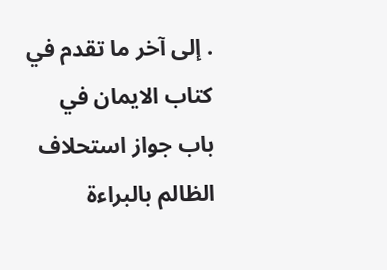. إلى آخر ما تقدم في كتاب الايمان في باب جواز استحلاف الظالم بالبراءة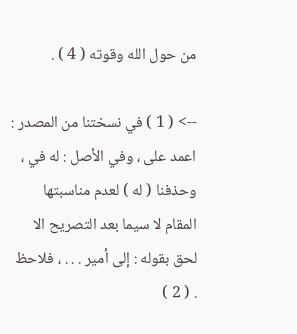من حول الله وقوته ( 4 ) .

--> ( 1 ) في نسختنا من المصدر : اعمد على ، وفي الأصل : له في ، وحذفنا ( له ) لعدم مناسبتها المقام لا سيما بعد التصريح الا لحق بقوله : إلى أمير . . . ، فلاحظ . ( 2 )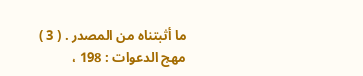ما أثبتناه من المصدر . ( 3 ) مهج الدعوات : 198 ،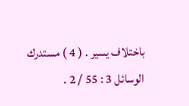باختلاف يسير . ( 4 ) مستدرك الوسائل 3 : 55 / 2 .